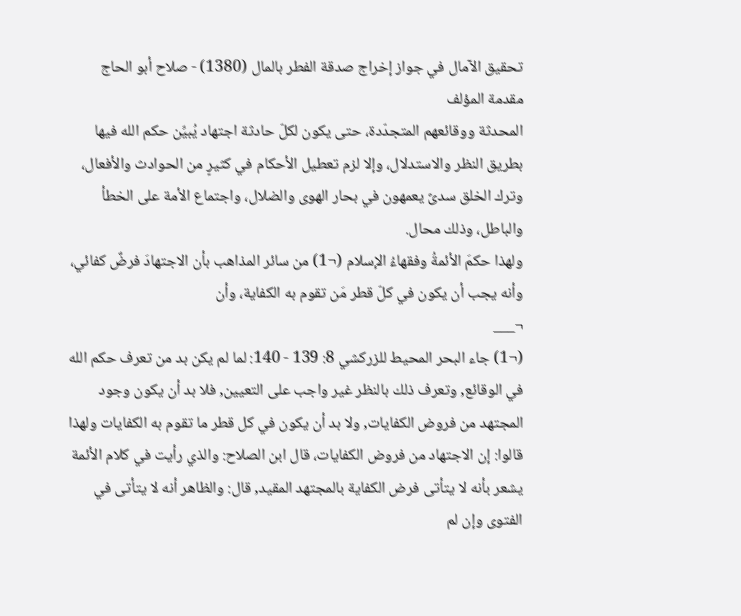تحقيق الآمال في جواز إخراج صدقة الفطر بالمال (1380) - صلاح أبو الحاج
مقدمة المؤلف
المحدثة ووقائعهم المتجدّدة، حتى يكون لكلّ حادثة اجتهاد يُبيِّن حكم الله فيها بطريق النظر والاستدلال، وإلا لزم تعطيل الأحكام في كثيرٍ من الحوادث والأفعال، وترك الخلق سدىً يعمهون في بحار الهوى والضلال، واجتماع الأمة على الخطأ والباطل، وذلك محال.
ولهذا حكمَ الأئمةُ وفقهاءُ الإسلام (¬1) من سائر المذاهب بأن الاجتهادَ فرضٌ كفائي، وأنه يجب أن يكون في كلّ قطر مَن تقوم به الكفاية، وأن
¬___
(¬1) جاء البحر المحيط للزركشي 8: 139 - 140: لما لم يكن بد من تعرف حكم الله في الوقائع, وتعرف ذلك بالنظر غير واجب على التعيين, فلا بد أن يكون وجود المجتهد من فروض الكفايات, ولا بد أن يكون في كل قطر ما تقوم به الكفايات ولهذا قالوا: إن الاجتهاد من فروض الكفايات، قال ابن الصلاح: والذي رأيت في كلام الأئمة يشعر بأنه لا يتأتى فرض الكفاية بالمجتهد المقيد, قال: والظاهر أنه لا يتأتى في الفتوى وإن لم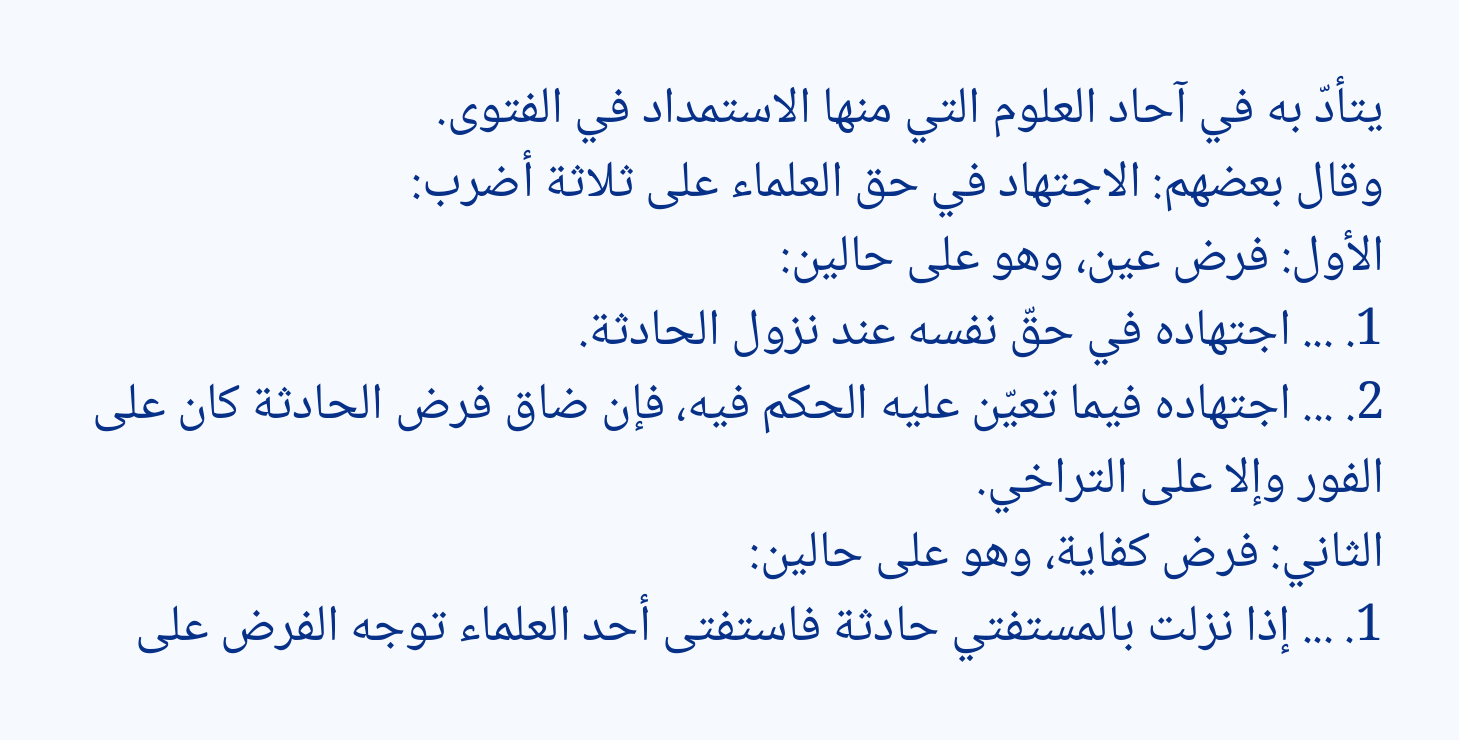يتأدّ به في آحاد العلوم التي منها الاستمداد في الفتوى.
وقال بعضهم: الاجتهاد في حق العلماء على ثلاثة أضرب:
الأول: فرض عين، وهو على حالين:
1. ... اجتهاده في حقّ نفسه عند نزول الحادثة.
2. ... اجتهاده فيما تعيّن عليه الحكم فيه، فإن ضاق فرض الحادثة كان على الفور وإلا على التراخي.
الثاني: فرض كفاية، وهو على حالين:
1. ... إذا نزلت بالمستفتي حادثة فاستفتى أحد العلماء توجه الفرض على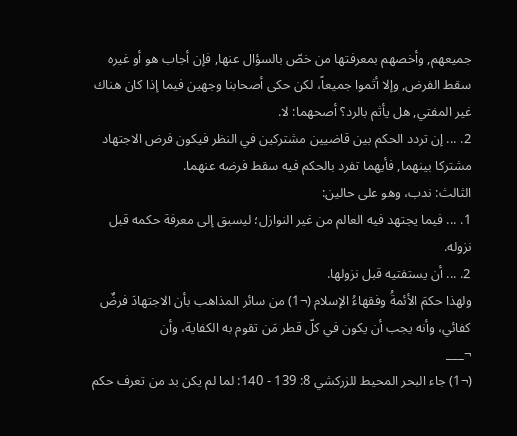جميعهم, وأخصهم بمعرفتها من خصّ بالسؤال عنها, فإن أجاب هو أو غيره سقط الفرض, وإلا أثموا جميعاً، لكن حكى أصحابنا وجهين فيما إذا كان هناك غير المفتي, هل يأثم بالرد؟ أصحهما: لا.
2. ... إن تردد الحكم بين قاضيين مشتركين في النظر فيكون فرض الاجتهاد مشتركا بينهما, فأيهما تفرد بالحكم فيه سقط فرضه عنهما.
الثالث: ندب، وهو على حالين:
1. ... فيما يجتهد فيه العالم من غير النوازل؛ ليسبق إلى معرفة حكمه قبل نزوله.
2. ... أن يستفتيه قبل نزولها.
ولهذا حكمَ الأئمةُ وفقهاءُ الإسلام (¬1) من سائر المذاهب بأن الاجتهادَ فرضٌ كفائي، وأنه يجب أن يكون في كلّ قطر مَن تقوم به الكفاية، وأن
¬___
(¬1) جاء البحر المحيط للزركشي 8: 139 - 140: لما لم يكن بد من تعرف حكم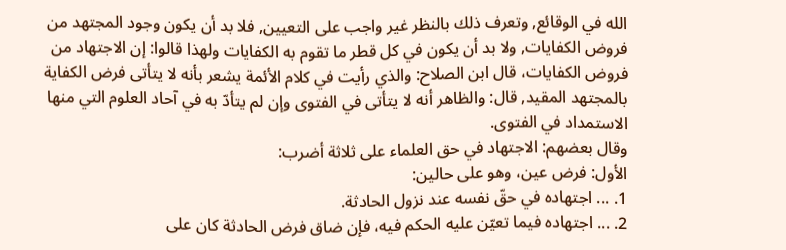الله في الوقائع, وتعرف ذلك بالنظر غير واجب على التعيين, فلا بد أن يكون وجود المجتهد من فروض الكفايات, ولا بد أن يكون في كل قطر ما تقوم به الكفايات ولهذا قالوا: إن الاجتهاد من فروض الكفايات، قال ابن الصلاح: والذي رأيت في كلام الأئمة يشعر بأنه لا يتأتى فرض الكفاية بالمجتهد المقيد, قال: والظاهر أنه لا يتأتى في الفتوى وإن لم يتأدّ به في آحاد العلوم التي منها الاستمداد في الفتوى.
وقال بعضهم: الاجتهاد في حق العلماء على ثلاثة أضرب:
الأول: فرض عين، وهو على حالين:
1. ... اجتهاده في حقّ نفسه عند نزول الحادثة.
2. ... اجتهاده فيما تعيّن عليه الحكم فيه، فإن ضاق فرض الحادثة كان على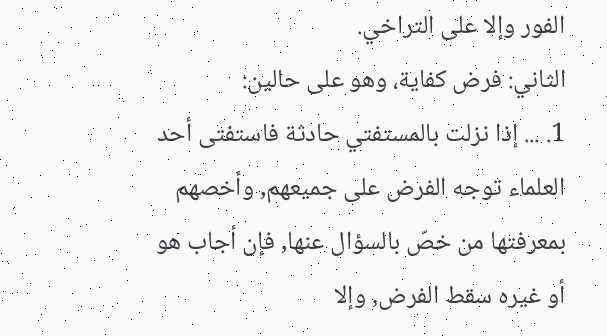الفور وإلا على التراخي.
الثاني: فرض كفاية، وهو على حالين:
1. ... إذا نزلت بالمستفتي حادثة فاستفتى أحد العلماء توجه الفرض على جميعهم, وأخصهم بمعرفتها من خصّ بالسؤال عنها, فإن أجاب هو أو غيره سقط الفرض, وإلا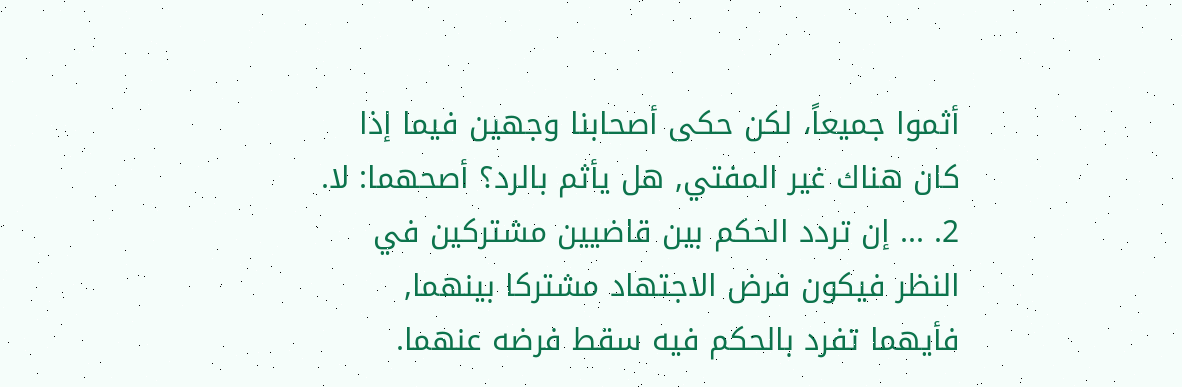أثموا جميعاً، لكن حكى أصحابنا وجهين فيما إذا كان هناك غير المفتي, هل يأثم بالرد؟ أصحهما: لا.
2. ... إن تردد الحكم بين قاضيين مشتركين في النظر فيكون فرض الاجتهاد مشتركا بينهما, فأيهما تفرد بالحكم فيه سقط فرضه عنهما.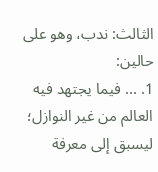الثالث: ندب، وهو على حالين:
1. ... فيما يجتهد فيه العالم من غير النوازل؛ ليسبق إلى معرفة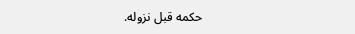حكمه قبل نزوله.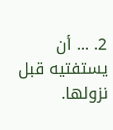2. ... أن يستفتيه قبل نزولها.